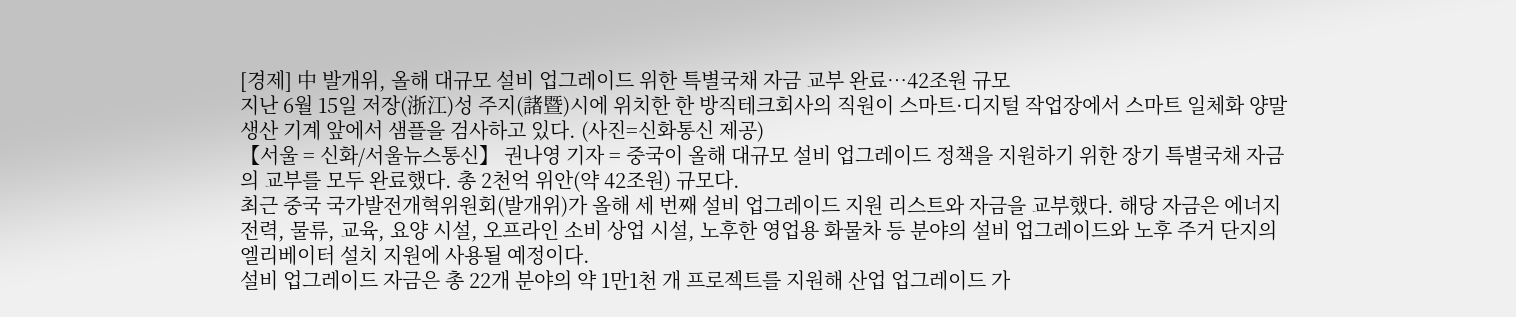[경제] 中 발개위, 올해 대규모 설비 업그레이드 위한 특별국채 자금 교부 완료…42조원 규모
지난 6월 15일 저장(浙江)성 주지(諸暨)시에 위치한 한 방직테크회사의 직원이 스마트·디지털 작업장에서 스마트 일체화 양말생산 기계 앞에서 샘플을 검사하고 있다. (사진=신화통신 제공)
【서울 = 신화/서울뉴스통신】 권나영 기자 = 중국이 올해 대규모 설비 업그레이드 정책을 지원하기 위한 장기 특별국채 자금의 교부를 모두 완료했다. 총 2천억 위안(약 42조원) 규모다.
최근 중국 국가발전개혁위원회(발개위)가 올해 세 번째 설비 업그레이드 지원 리스트와 자금을 교부했다. 해당 자금은 에너지 전력, 물류, 교육, 요양 시설, 오프라인 소비 상업 시설, 노후한 영업용 화물차 등 분야의 설비 업그레이드와 노후 주거 단지의 엘리베이터 설치 지원에 사용될 예정이다.
설비 업그레이드 자금은 총 22개 분야의 약 1만1천 개 프로젝트를 지원해 산업 업그레이드 가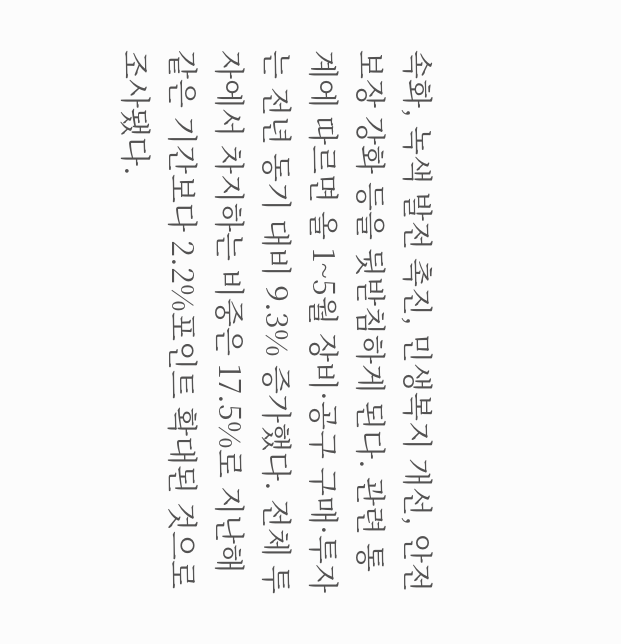속화, 녹색 발전 촉진, 민생복지 개선, 안전 보장 강화 등을 뒷받침하게 된다. 관련 통계에 따르면 올 1~5월 장비·공구 구매·투자는 전년 동기 대비 9.3% 증가했다. 전체 투자에서 차지하는 비중은 17.5%로 지난해 같은 기간보다 2.2%포인트 확대된 것으로 조사됐다.